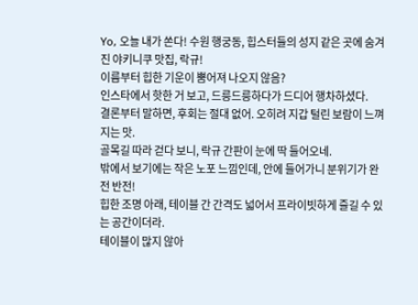Yo, 오늘 내가 쏜다! 수원 행궁동, 힙스터들의 성지 같은 곳에 숨겨진 야키니쿠 맛집, 락규!
이름부터 힙한 기운이 뿜어져 나오지 않음?
인스타에서 핫한 거 보고, 드릉드릉하다가 드디어 행차하셨다.
결론부터 말하면, 후회는 절대 없어. 오히려 지갑 털린 보람이 느껴지는 맛.
골목길 따라 걷다 보니, 락규 간판이 눈에 딱 들어오네.
밖에서 보기에는 작은 노포 느낌인데, 안에 들어가니 분위기가 완전 반전!
힙한 조명 아래, 테이블 간 간격도 넓어서 프라이빗하게 즐길 수 있는 공간이더라.
테이블이 많지 않아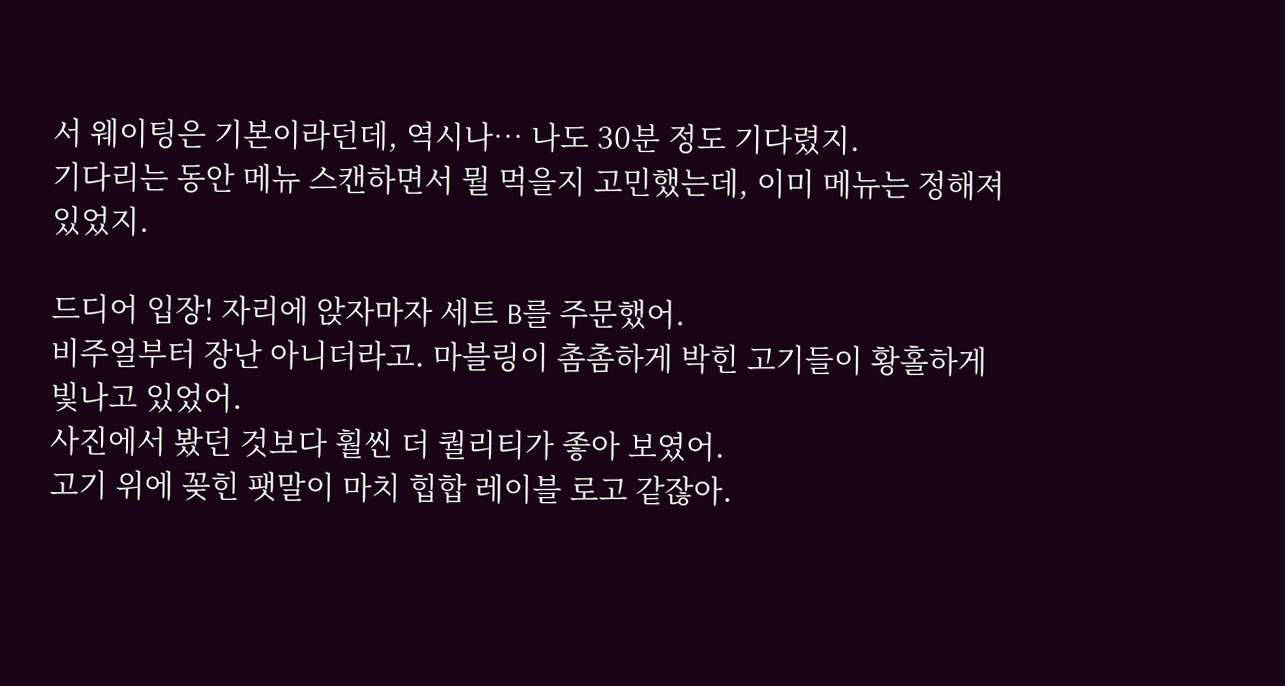서 웨이팅은 기본이라던데, 역시나… 나도 30분 정도 기다렸지.
기다리는 동안 메뉴 스캔하면서 뭘 먹을지 고민했는데, 이미 메뉴는 정해져 있었지.

드디어 입장! 자리에 앉자마자 세트 B를 주문했어.
비주얼부터 장난 아니더라고. 마블링이 촘촘하게 박힌 고기들이 황홀하게 빛나고 있었어.
사진에서 봤던 것보다 훨씬 더 퀄리티가 좋아 보였어.
고기 위에 꽂힌 팻말이 마치 힙합 레이블 로고 같잖아.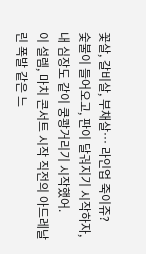꽃살, 갈비살, 부채살… 라인업 죽이쥬?
숯불이 들어오고, 판이 달궈지기 시작하자, 내 심장도 같이 쿵쾅거리기 시작했어.
이 설렘, 마치 콘서트 시작 직전의 아드레날린 폭발 같은 느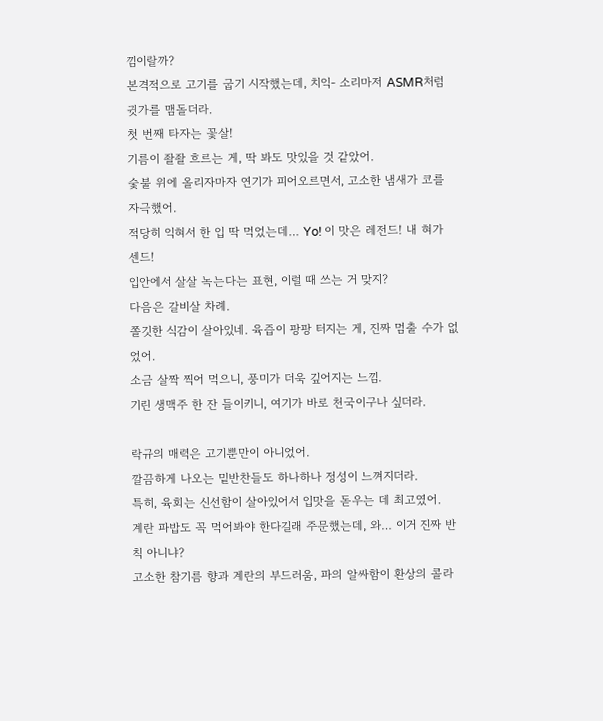낌이랄까?
본격적으로 고기를 굽기 시작했는데, 치익- 소리마저 ASMR처럼 귓가를 맴돌더라.
첫 번째 타자는 꽃살!
기름이 좔좔 흐르는 게, 딱 봐도 맛있을 것 같았어.
숯불 위에 올리자마자 연기가 피어오르면서, 고소한 냄새가 코를 자극했어.
적당히 익혀서 한 입 딱 먹었는데… Yo! 이 맛은 레전드! 내 혀가 센드!
입안에서 살살 녹는다는 표현, 이럴 때 쓰는 거 맞지?
다음은 갈비살 차례.
쫄깃한 식감이 살아있네. 육즙이 팡팡 터지는 게, 진짜 멈출 수가 없었어.
소금 살짝 찍어 먹으니, 풍미가 더욱 깊어지는 느낌.
기린 생맥주 한 잔 들이키니, 여기가 바로 천국이구나 싶더라.

락규의 매력은 고기뿐만이 아니었어.
깔끔하게 나오는 밑반찬들도 하나하나 정성이 느껴지더라.
특히, 육회는 신선함이 살아있어서 입맛을 돋우는 데 최고였어.
계란 파밥도 꼭 먹어봐야 한다길래 주문했는데, 와… 이거 진짜 반칙 아니냐?
고소한 참기름 향과 계란의 부드러움, 파의 알싸함이 환상의 콜라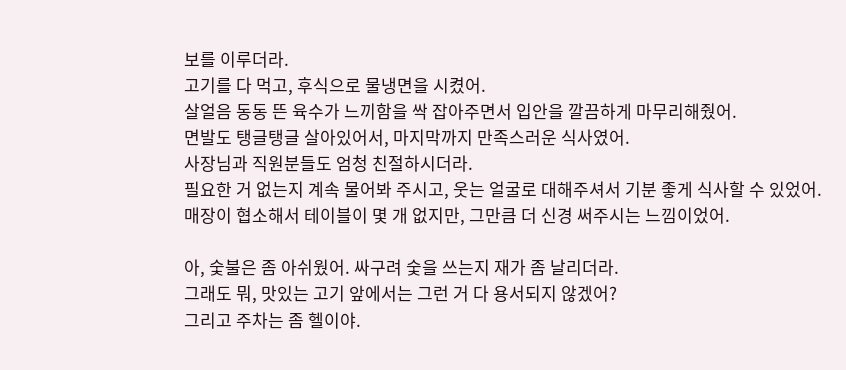보를 이루더라.
고기를 다 먹고, 후식으로 물냉면을 시켰어.
살얼음 동동 뜬 육수가 느끼함을 싹 잡아주면서 입안을 깔끔하게 마무리해줬어.
면발도 탱글탱글 살아있어서, 마지막까지 만족스러운 식사였어.
사장님과 직원분들도 엄청 친절하시더라.
필요한 거 없는지 계속 물어봐 주시고, 웃는 얼굴로 대해주셔서 기분 좋게 식사할 수 있었어.
매장이 협소해서 테이블이 몇 개 없지만, 그만큼 더 신경 써주시는 느낌이었어.

아, 숯불은 좀 아쉬웠어. 싸구려 숯을 쓰는지 재가 좀 날리더라.
그래도 뭐, 맛있는 고기 앞에서는 그런 거 다 용서되지 않겠어?
그리고 주차는 좀 헬이야.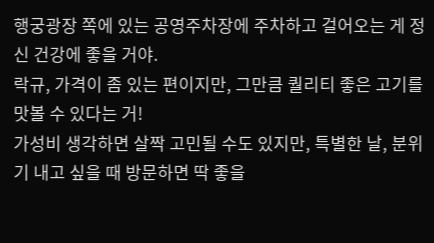행궁광장 쪽에 있는 공영주차장에 주차하고 걸어오는 게 정신 건강에 좋을 거야.
락규, 가격이 좀 있는 편이지만, 그만큼 퀄리티 좋은 고기를 맛볼 수 있다는 거!
가성비 생각하면 살짝 고민될 수도 있지만, 특별한 날, 분위기 내고 싶을 때 방문하면 딱 좋을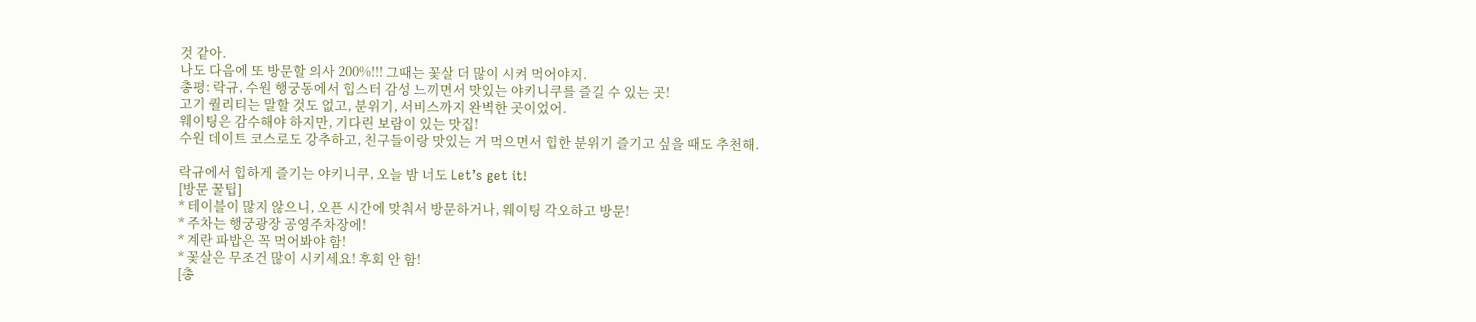것 같아.
나도 다음에 또 방문할 의사 200%!!! 그때는 꽃살 더 많이 시켜 먹어야지.
총평: 락규, 수원 행궁동에서 힙스터 감성 느끼면서 맛있는 야키니쿠를 즐길 수 있는 곳!
고기 퀄리티는 말할 것도 없고, 분위기, 서비스까지 완벽한 곳이었어.
웨이팅은 감수해야 하지만, 기다린 보람이 있는 맛집!
수원 데이트 코스로도 강추하고, 친구들이랑 맛있는 거 먹으면서 힙한 분위기 즐기고 싶을 때도 추천해.

락규에서 힙하게 즐기는 야키니쿠, 오늘 밤 너도 Let’s get it!
[방문 꿀팁]
* 테이블이 많지 않으니, 오픈 시간에 맞춰서 방문하거나, 웨이팅 각오하고 방문!
* 주차는 행궁광장 공영주차장에!
* 계란 파밥은 꼭 먹어봐야 함!
* 꽃살은 무조건 많이 시키세요! 후회 안 함!
[총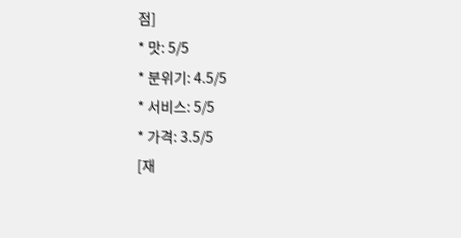점]
* 맛: 5/5
* 분위기: 4.5/5
* 서비스: 5/5
* 가격: 3.5/5
[재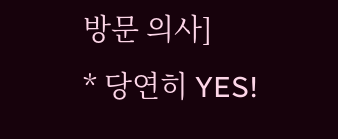방문 의사]
* 당연히 YES!